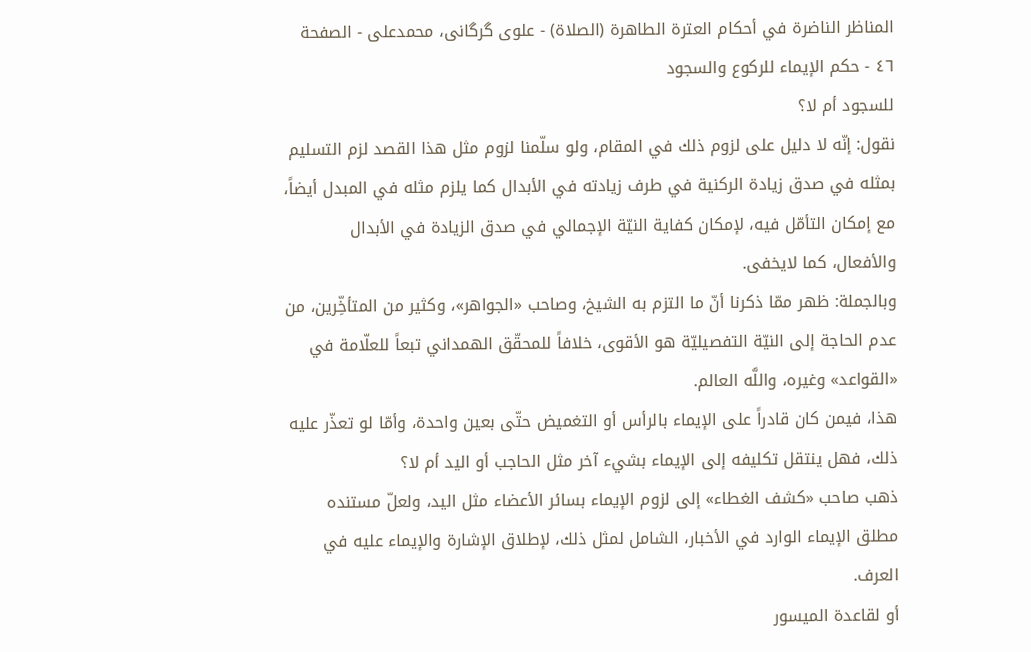المناظر الناضرة في أحکام العترة الطاهرة (الصلاة) - علوی گرگانی، محمدعلی - الصفحة ٤٦ - حكم الإيماء للركوع والسجود
للسجود أم لا؟
نقول: إنّه لا دليل على لزوم ذلك في المقام، ولو سلّمنا لزوم مثل هذا القصد لزم التسليم بمثله في صدق زيادة الركنية في طرف زيادته في الأبدال كما يلزم مثله في المبدل أيضاً، مع إمكان التأمّل فيه، لإمكان كفاية النيّة الإجمالي في صدق الزيادة في الأبدال والأفعال، كما لايخفى.
وبالجملة: ظهر ممّا ذكرنا أنّ ما التزم به الشيخ، وصاحب «الجواهر»، وكثير من المتأخِّرين، من عدم الحاجة إلى النيّة التفصيليّة هو الأقوى، خلافاً للمحقّق الهمداني تبعاً للعلّامة في «القواعد» وغيره، واللَّه العالم.
هذا، فيمن كان قادراً على الإيماء بالرأس أو التغميض حتّى بعين واحدة، وأمّا لو تعذّر عليه ذلك، فهل ينتقل تكليفه إلى الإيماء بشيء آخر مثل الحاجب أو اليد أم لا؟
ذهب صاحب «كشف الغطاء» إلى لزوم الإيماء بسائر الأعضاء مثل اليد، ولعلّ مستنده مطلق الإيماء الوارد في الأخبار، الشامل لمثل ذلك، لإطلاق الإشارة والإيماء عليه في العرف.
أو لقاعدة الميسور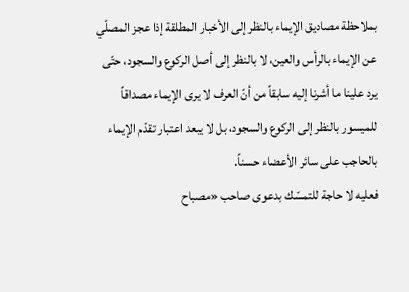بملاحظة مصاديق الإيماء بالنظر إلى الأخبار المطلقة إذا عجز المصلّي عن الإيماء بالرأس والعين، لا بالنظر إلى أصل الركوع والسجود، حتّى يرد علينا ما أشرنا إليه سابقاً من أنّ العرف لا يرى الإيماء مصداقاً للميسور بالنظر إلى الركوع والسجود، بل لا يبعد اعتبار تقدّم الإيماء بالحاجب على سائر الأعضاء حسناً.
فعليه لا حاجة للتمسّك بدعوى صاحب «مصباح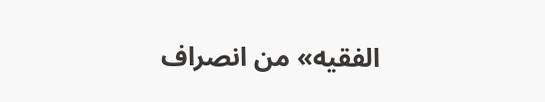الفقيه» من انصراف